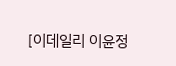[이데일리 이윤정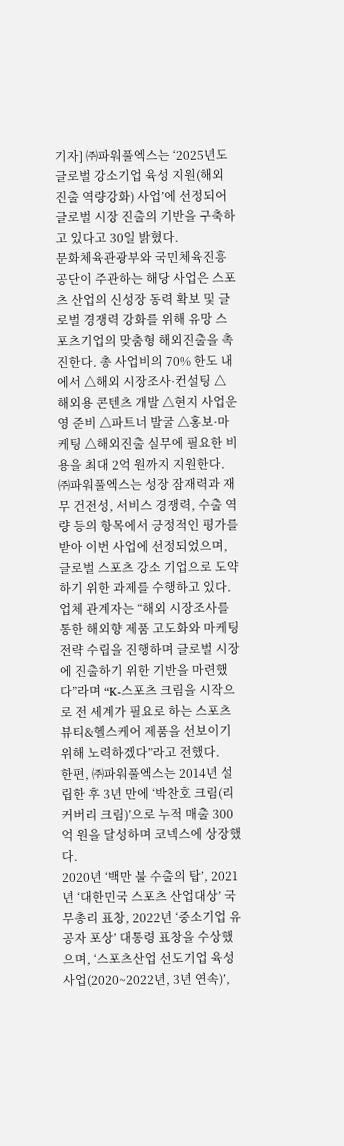기자] ㈜파워풀엑스는 ‘2025년도 글로벌 강소기업 육성 지원(해외진출 역량강화) 사업’에 선정되어 글로벌 시장 진출의 기반을 구축하고 있다고 30일 밝혔다.
문화체육관광부와 국민체육진흥공단이 주관하는 해당 사업은 스포츠 산업의 신성장 동력 확보 및 글로벌 경쟁력 강화를 위해 유망 스포츠기업의 맞춤형 해외진출을 촉진한다. 총 사업비의 70% 한도 내에서 △해외 시장조사·컨설팅 △해외용 콘텐츠 개발 △현지 사업운영 준비 △파트너 발굴 △홍보·마케팅 △해외진출 실무에 필요한 비용을 최대 2억 원까지 지원한다.
㈜파워풀엑스는 성장 잠재력과 재무 건전성, 서비스 경쟁력, 수출 역량 등의 항목에서 긍정적인 평가를 받아 이번 사업에 선정되었으며, 글로벌 스포츠 강소 기업으로 도약하기 위한 과제를 수행하고 있다.
업체 관계자는 “해외 시장조사를 통한 해외향 제품 고도화와 마케팅 전략 수립을 진행하며 글로벌 시장에 진출하기 위한 기반을 마련했다”라며 “K-스포츠 크림을 시작으로 전 세계가 필요로 하는 스포츠 뷰티&헬스케어 제품을 선보이기 위해 노력하겠다”라고 전했다.
한편, ㈜파워풀엑스는 2014년 설립한 후 3년 만에 ‘박찬호 크림(리커버리 크림)’으로 누적 매출 300억 원을 달성하며 코넥스에 상장했다.
2020년 ‘백만 불 수출의 탑’, 2021년 ‘대한민국 스포츠 산업대상’ 국무총리 표창, 2022년 ‘중소기업 유공자 포상’ 대통령 표창을 수상했으며, ‘스포츠산업 선도기업 육성사업(2020~2022년, 3년 연속)’,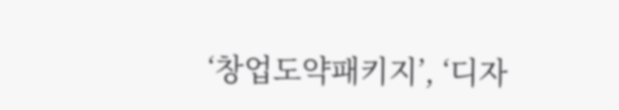‘창업도약패키지’, ‘디자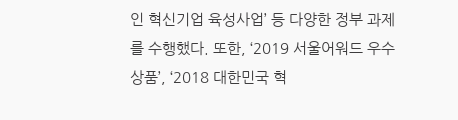인 혁신기업 육성사업’ 등 다양한 정부 과제를 수행했다. 또한, ‘2019 서울어워드 우수상품’, ‘2018 대한민국 혁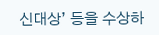신대상’ 등을 수상하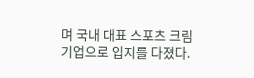며 국내 대표 스포츠 크림 기업으로 입지를 다졌다.